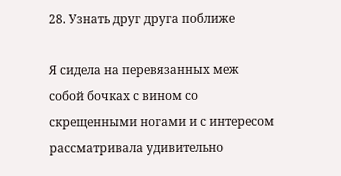28. Узнать друг друга поближе

Я сидела на перевязанных меж собой бочках с вином со скрещенными ногами и с интересом рассматривала удивительно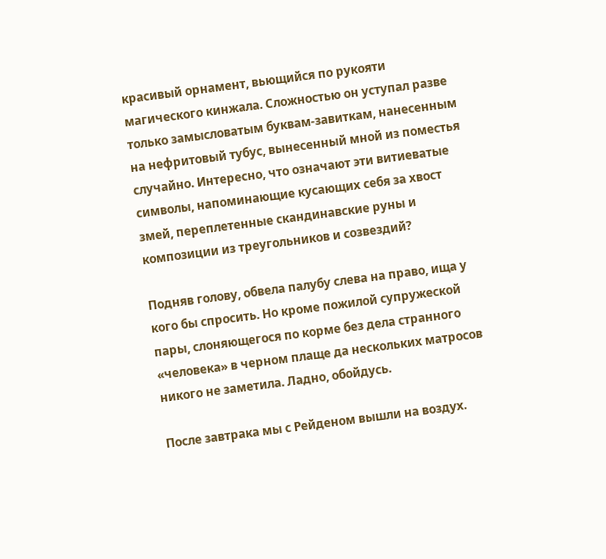красивый орнамент, вьющийся по рукояти магического кинжала. Сложностью он уступал разве только замысловатым буквам-завиткам, нанесенным на нефритовый тубус, вынесенный мной из поместья случайно. Интересно, что означают эти витиеватые символы, напоминающие кусающих себя за хвост змей, переплетенные скандинавские руны и композиции из треугольников и созвездий?

Подняв голову, обвела палубу слева на право, ища у кого бы спросить. Но кроме пожилой супружеской пары, слоняющегося по корме без дела странного «человека» в черном плаще да нескольких матросов никого не заметила. Ладно, обойдусь.

После завтрака мы с Рейденом вышли на воздух.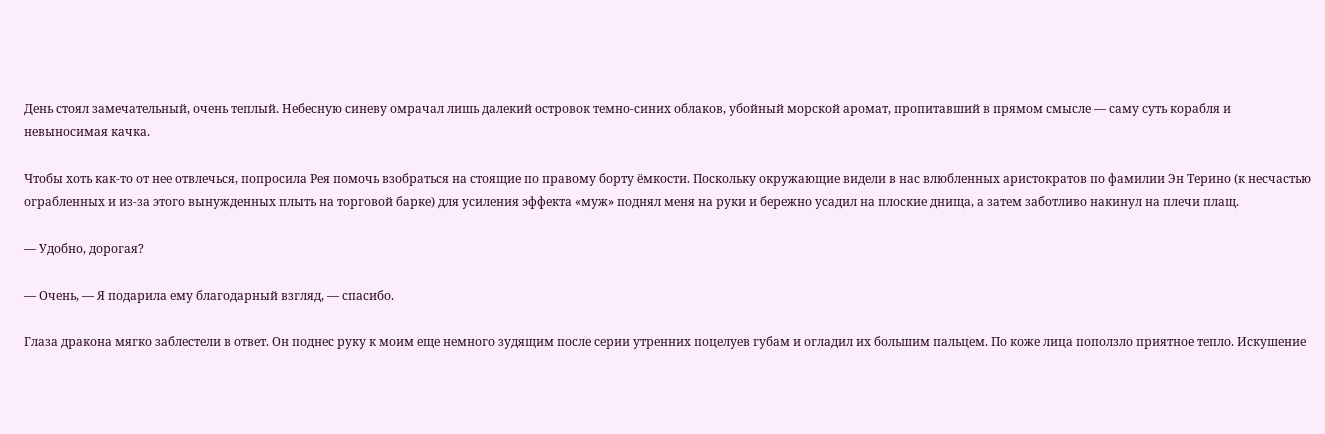День стоял замечательный, очень теплый. Небесную синеву омрачал лишь далекий островок темно-синих облаков, убойный морской аромат, пропитавший в прямом смысле — саму суть корабля и невыносимая качка.

Чтобы хоть как-то от нее отвлечься, попросила Рея помочь взобраться на стоящие по правому борту ёмкости. Поскольку окружающие видели в нас влюбленных аристократов по фамилии Эн Терино (к несчастью ограбленных и из-за этого вынужденных плыть на торговой барке) для усиления эффекта «муж» поднял меня на руки и бережно усадил на плоские днища, а затем заботливо накинул на плечи плащ.

— Удобно, дорогая?

— Очень, — Я подарила ему благодарный взгляд, — спасибо.

Глаза дракона мягко заблестели в ответ. Он поднес руку к моим еще немного зудящим после серии утренних поцелуев губам и огладил их большим пальцем. По коже лица поползло приятное тепло. Искушение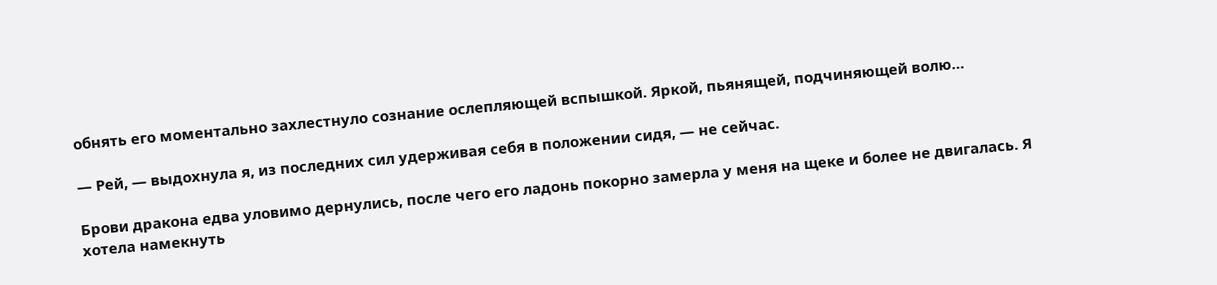обнять его моментально захлестнуло сознание ослепляющей вспышкой. Яркой, пьянящей, подчиняющей волю…

— Рей, — выдохнула я, из последних сил удерживая себя в положении сидя, — не сейчас.

Брови дракона едва уловимо дернулись, после чего его ладонь покорно замерла у меня на щеке и более не двигалась. Я хотела намекнуть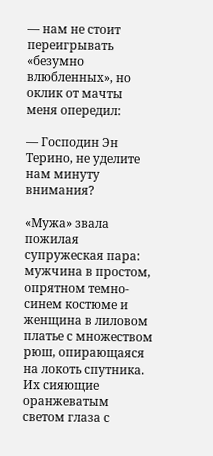— нам не стоит переигрывать «безумно влюбленных», но оклик от мачты меня опередил:

— Господин Эн Терино, не уделите нам минуту внимания?

«Мужа» звала пожилая супружеская пара: мужчина в простом, опрятном темно-синем костюме и женщина в лиловом платье с множеством рюш, опирающаяся на локоть спутника. Их сияющие оранжеватым светом глаза с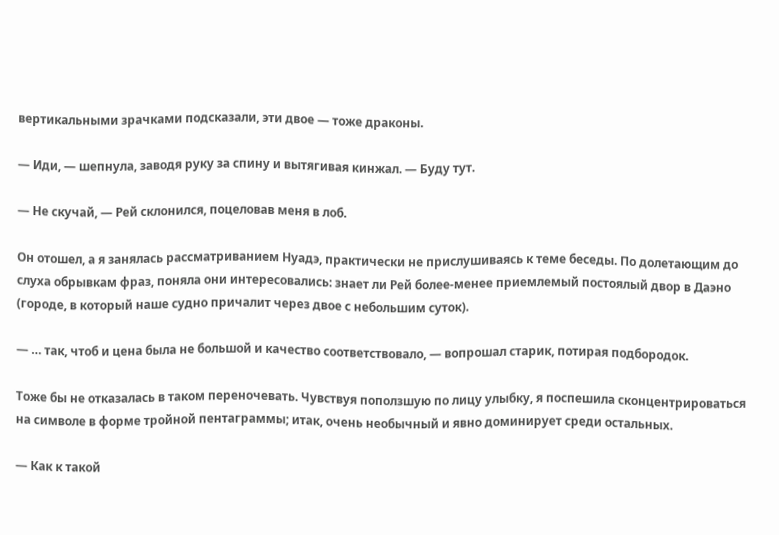вертикальными зрачками подсказали, эти двое — тоже драконы.

— Иди, — шепнула, заводя руку за спину и вытягивая кинжал. — Буду тут.

— Не скучай, — Рей склонился, поцеловав меня в лоб.

Он отошел, а я занялась рассматриванием Нуадэ, практически не прислушиваясь к теме беседы. По долетающим до слуха обрывкам фраз, поняла они интересовались: знает ли Рей более-менее приемлемый постоялый двор в Даэно (городе, в который наше судно причалит через двое с небольшим суток).

— … так, чтоб и цена была не большой и качество соответствовало, — вопрошал старик, потирая подбородок.

Тоже бы не отказалась в таком переночевать. Чувствуя поползшую по лицу улыбку, я поспешила сконцентрироваться на символе в форме тройной пентаграммы; итак, очень необычный и явно доминирует среди остальных.

— Как к такой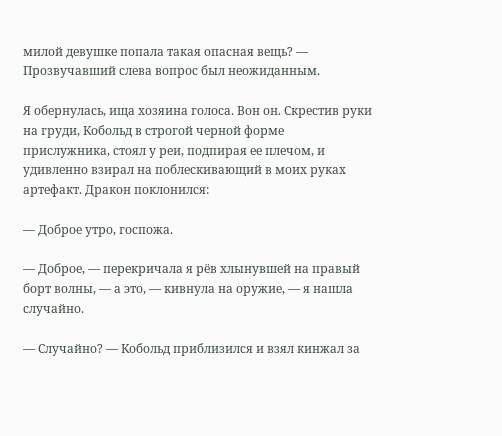милой девушке попала такая опасная вещь? — Прозвучавший слева вопрос был неожиданным.

Я обернулась, ища хозяина голоса. Вон он. Скрестив руки на груди, Кобольд в строгой черной форме прислужника, стоял у реи, подпирая ее плечом, и удивленно взирал на поблескивающий в моих руках артефакт. Дракон поклонился:

— Доброе утро, госпожа.

— Доброе, — перекричала я рёв хлынувшей на правый борт волны, — а это, — кивнула на оружие, — я нашла случайно.

— Случайно? — Кобольд приблизился и взял кинжал за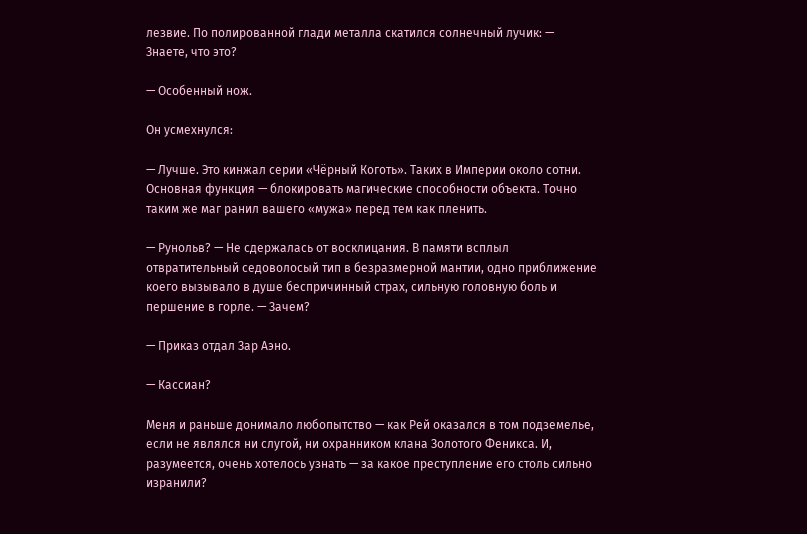лезвие. По полированной глади металла скатился солнечный лучик: — Знаете, что это?

— Особенный нож.

Он усмехнулся:

— Лучше. Это кинжал серии «Чёрный Коготь». Таких в Империи около сотни. Основная функция — блокировать магические способности объекта. Точно таким же маг ранил вашего «мужа» перед тем как пленить.

— Рунольв? — Не сдержалась от восклицания. В памяти всплыл отвратительный седоволосый тип в безразмерной мантии, одно приближение коего вызывало в душе беспричинный страх, сильную головную боль и першение в горле. — Зачем?

— Приказ отдал Зар Аэно.

— Кассиан?

Меня и раньше донимало любопытство — как Рей оказался в том подземелье, если не являлся ни слугой, ни охранником клана Золотого Феникса. И, разумеется, очень хотелось узнать — за какое преступление его столь сильно изранили?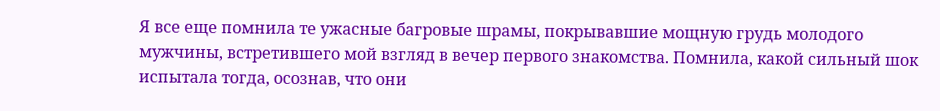Я все еще помнила те ужасные багровые шрамы, покрывавшие мощную грудь молодого мужчины, встретившего мой взгляд в вечер первого знакомства. Помнила, какой сильный шок испытала тогда, осознав, что они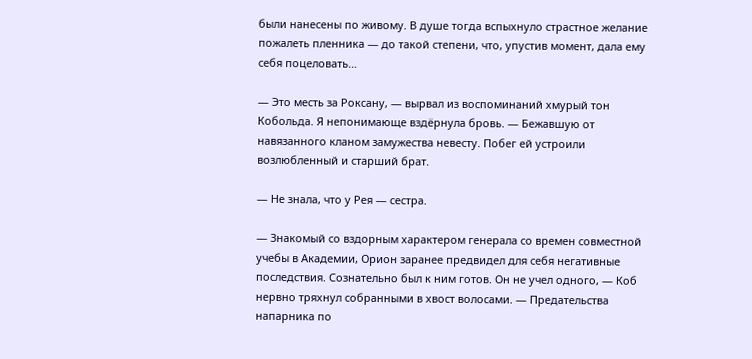были нанесены по живому. В душе тогда вспыхнуло страстное желание пожалеть пленника — до такой степени, что, упустив момент, дала ему себя поцеловать…

— Это месть за Роксану, — вырвал из воспоминаний хмурый тон Кобольда. Я непонимающе вздёрнула бровь. — Бежавшую от навязанного кланом замужества невесту. Побег ей устроили возлюбленный и старший брат.

— Не знала, что у Рея — сестра.

— Знакомый со вздорным характером генерала со времен совместной учебы в Академии, Орион заранее предвидел для себя негативные последствия. Сознательно был к ним готов. Он не учел одного, — Коб нервно тряхнул собранными в хвост волосами. — Предательства напарника по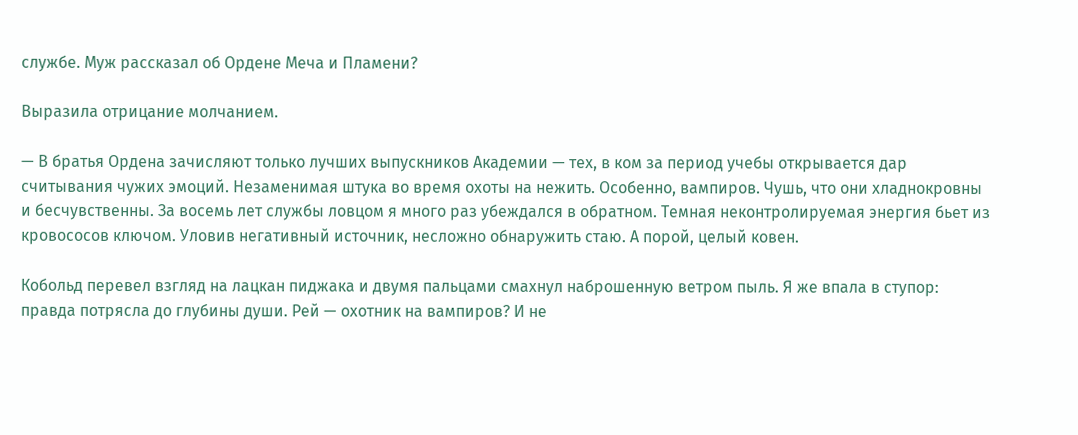службе. Муж рассказал об Ордене Меча и Пламени?

Выразила отрицание молчанием.

— В братья Ордена зачисляют только лучших выпускников Академии — тех, в ком за период учебы открывается дар считывания чужих эмоций. Незаменимая штука во время охоты на нежить. Особенно, вампиров. Чушь, что они хладнокровны и бесчувственны. За восемь лет службы ловцом я много раз убеждался в обратном. Темная неконтролируемая энергия бьет из кровососов ключом. Уловив негативный источник, несложно обнаружить стаю. А порой, целый ковен.

Кобольд перевел взгляд на лацкан пиджака и двумя пальцами смахнул наброшенную ветром пыль. Я же впала в ступор: правда потрясла до глубины души. Рей — охотник на вампиров? И не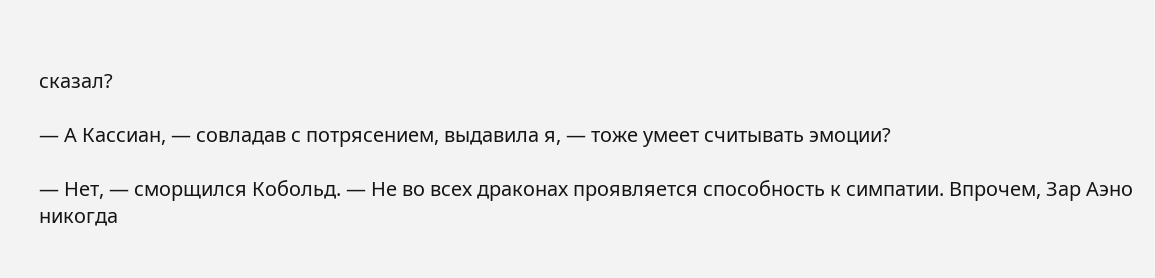сказал?

— А Кассиан, — совладав с потрясением, выдавила я, — тоже умеет считывать эмоции?

— Нет, — сморщился Кобольд. — Не во всех драконах проявляется способность к симпатии. Впрочем, Зар Аэно никогда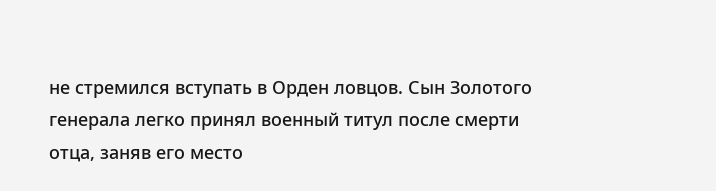не стремился вступать в Орден ловцов. Сын Золотого генерала легко принял военный титул после смерти отца, заняв его место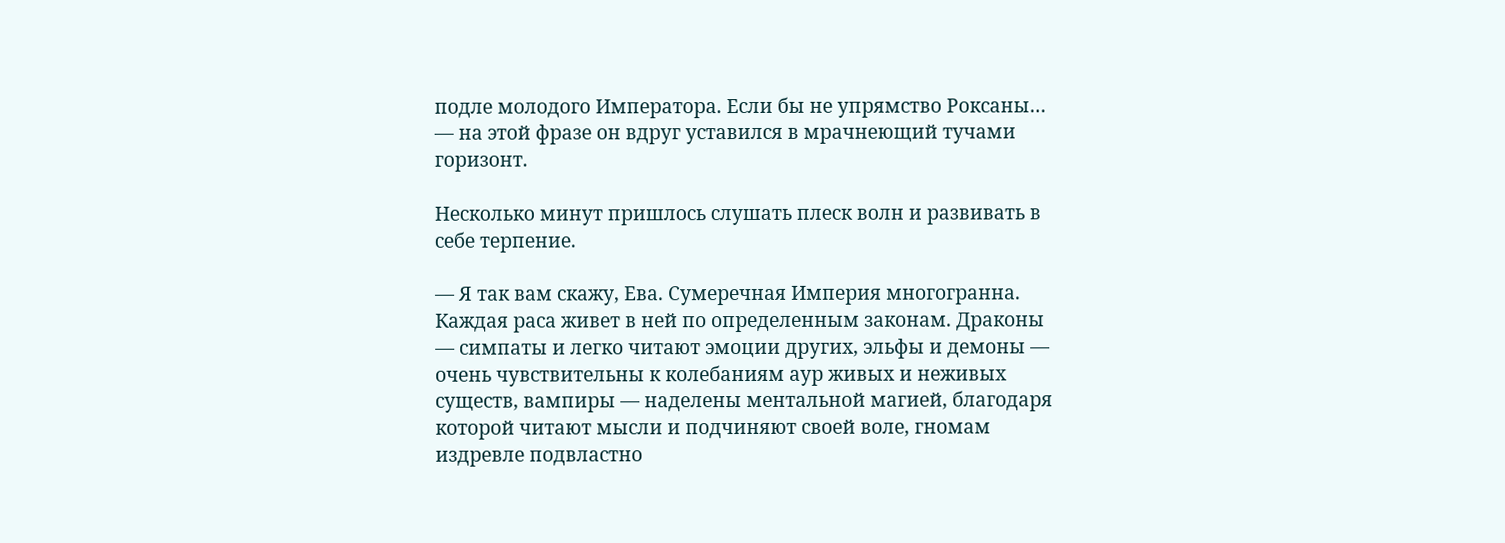подле молодого Императора. Если бы не упрямство Роксаны… — на этой фразе он вдруг уставился в мрачнеющий тучами горизонт.

Несколько минут пришлось слушать плеск волн и развивать в себе терпение.

— Я так вам скажу, Ева. Сумеречная Империя многогранна. Каждая раса живет в ней по определенным законам. Драконы — симпаты и легко читают эмоции других, эльфы и демоны — очень чувствительны к колебаниям аур живых и неживых существ, вампиры — наделены ментальной магией, благодаря которой читают мысли и подчиняют своей воле, гномам издревле подвластно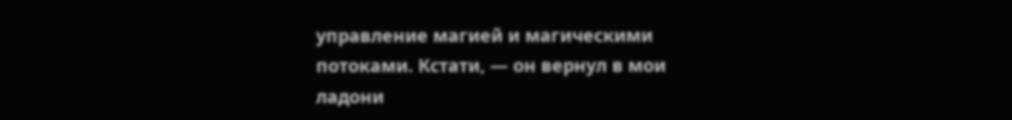управление магией и магическими потоками. Кстати, — он вернул в мои ладони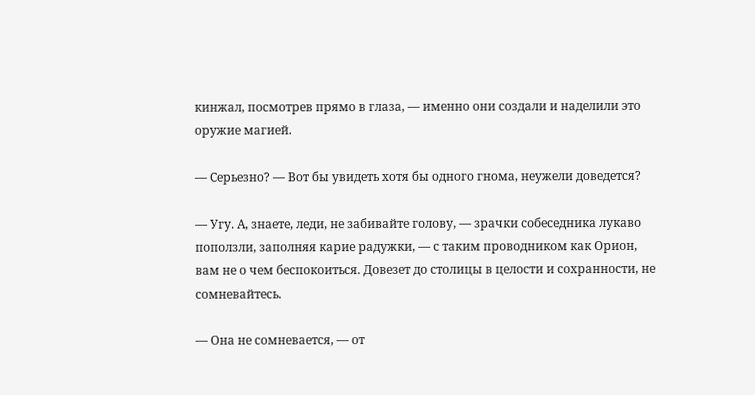кинжал, посмотрев прямо в глаза, — именно они создали и наделили это оружие магией.

— Серьезно? — Вот бы увидеть хотя бы одного гнома, неужели доведется?

— Угу. А, знаете, леди, не забивайте голову, — зрачки собеседника лукаво поползли, заполняя карие радужки, — с таким проводником как Орион, вам не о чем беспокоиться. Довезет до столицы в целости и сохранности, не сомневайтесь.

— Она не сомневается, — от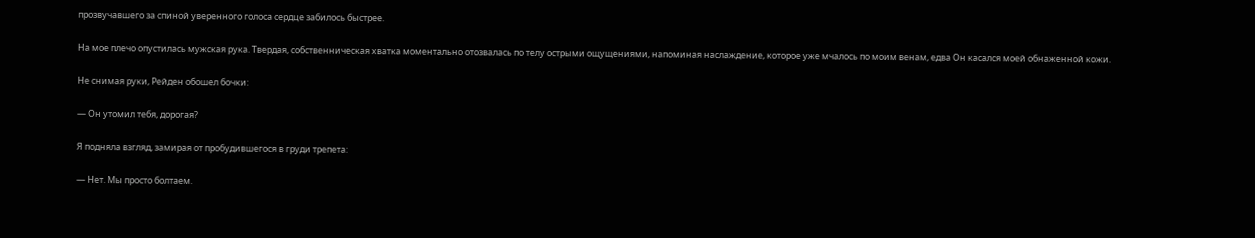прозвучавшего за спиной уверенного голоса сердце забилось быстрее.

На мое плечо опустилась мужская рука. Твердая, собственническая хватка моментально отозвалась по телу острыми ощущениями, напоминая наслаждение, которое уже мчалось по моим венам, едва Он касался моей обнаженной кожи.

Не снимая руки, Рейден обошел бочки:

— Он утомил тебя, дорогая?

Я подняла взгляд, замирая от пробудившегося в груди трепета:

— Нет. Мы просто болтаем.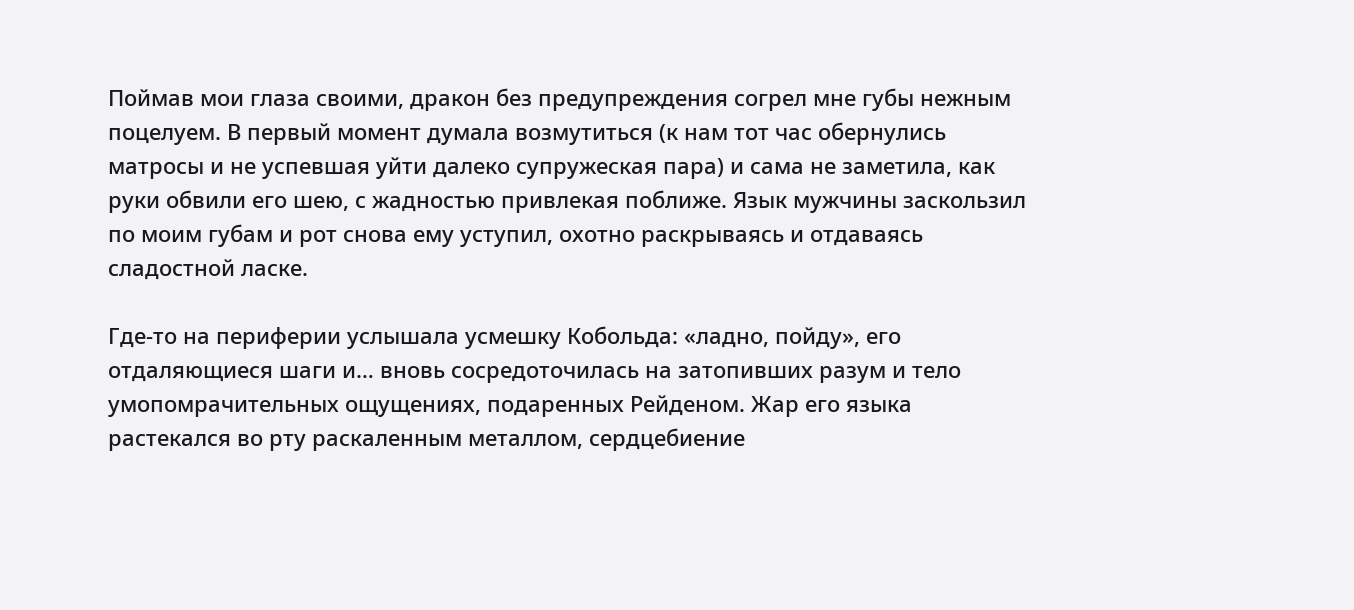Поймав мои глаза своими, дракон без предупреждения согрел мне губы нежным поцелуем. В первый момент думала возмутиться (к нам тот час обернулись матросы и не успевшая уйти далеко супружеская пара) и сама не заметила, как руки обвили его шею, с жадностью привлекая поближе. Язык мужчины заскользил по моим губам и рот снова ему уступил, охотно раскрываясь и отдаваясь сладостной ласке.

Где-то на периферии услышала усмешку Кобольда: «ладно, пойду», его отдаляющиеся шаги и… вновь сосредоточилась на затопивших разум и тело умопомрачительных ощущениях, подаренных Рейденом. Жар его языка растекался во рту раскаленным металлом, сердцебиение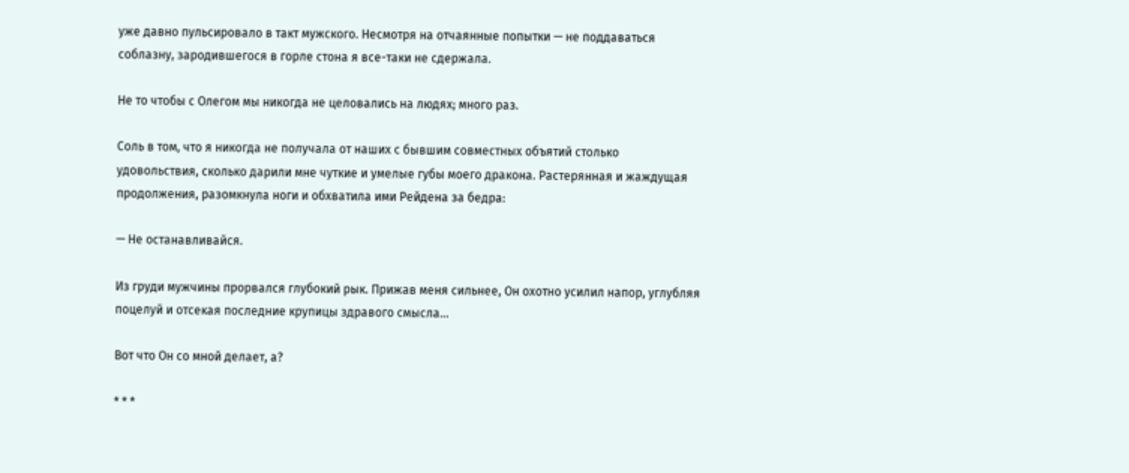уже давно пульсировало в такт мужского. Несмотря на отчаянные попытки — не поддаваться соблазну, зародившегося в горле стона я все-таки не сдержала.

Не то чтобы с Олегом мы никогда не целовались на людях; много раз.

Соль в том, что я никогда не получала от наших с бывшим совместных объятий столько удовольствия, сколько дарили мне чуткие и умелые губы моего дракона. Растерянная и жаждущая продолжения, разомкнула ноги и обхватила ими Рейдена за бедра:

— Не останавливайся.

Из груди мужчины прорвался глубокий рык. Прижав меня сильнее, Он охотно усилил напор, углубляя поцелуй и отсекая последние крупицы здравого смысла…

Вот что Он со мной делает, а?

* * *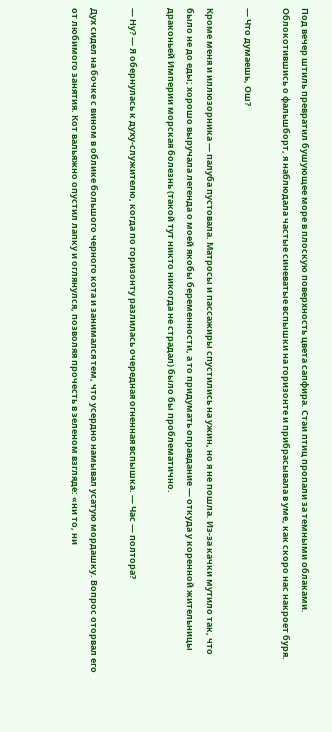Под вечер штиль превратил бушующее море в плоскую поверхность цвета сапфира. Стаи птиц пропали за темными облаками. Облокотившись о фальшборт, я наблюдала частые синеватые вспышки на горизонте и прибрасывала в уме, как скоро нас накроет буря.

— Что думаешь, Ош?

Кроме меня и иллюзорника — палуба пустовала. Матросы и пассажиры спустились на ужин, но я не пошла. Из-за качки мутило так, что было не до еды; хорошо выручала легенда о моей якобы беременности, а то придумать оправдание — откуда у коренной жительницы драконьей Империи морская болезнь (такой тут никто никогда не страдал) было бы проблематично.

— Ну? — Я обернулась к духу-служителю, когда по горизонту разлилась очередная огненная вспышка. — Час — полтора?

Дух сидел на бочке с вином в облике большого черного кота и занимался тем, что усердно намывал усатую мордашку. Вопрос оторвал его от любимого занятия. Кот вальяжно опустил лапку и оглянулся, позволяя прочесть в зеленом взгляде: «ни то, ни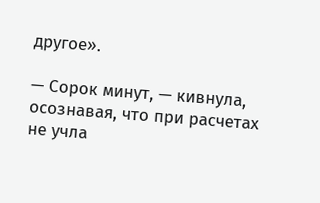другое».

— Сорок минут, — кивнула, осознавая, что при расчетах не учла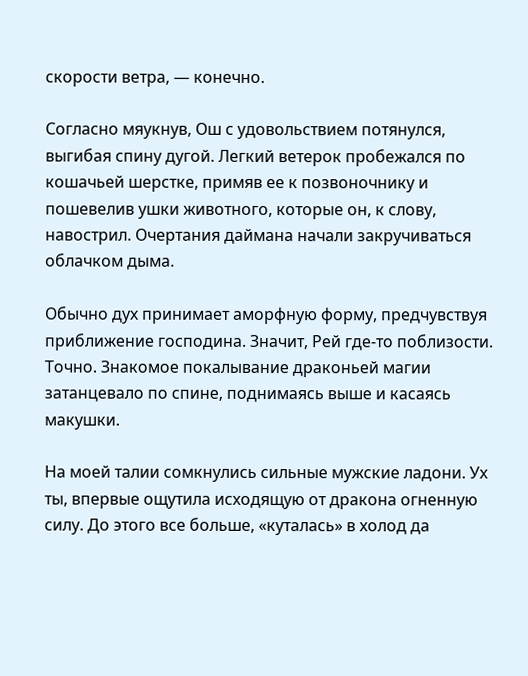скорости ветра, — конечно.

Согласно мяукнув, Ош с удовольствием потянулся, выгибая спину дугой. Легкий ветерок пробежался по кошачьей шерстке, примяв ее к позвоночнику и пошевелив ушки животного, которые он, к слову, навострил. Очертания даймана начали закручиваться облачком дыма.

Обычно дух принимает аморфную форму, предчувствуя приближение господина. Значит, Рей где-то поблизости. Точно. Знакомое покалывание драконьей магии затанцевало по спине, поднимаясь выше и касаясь макушки.

На моей талии сомкнулись сильные мужские ладони. Ух ты, впервые ощутила исходящую от дракона огненную силу. До этого все больше, «куталась» в холод да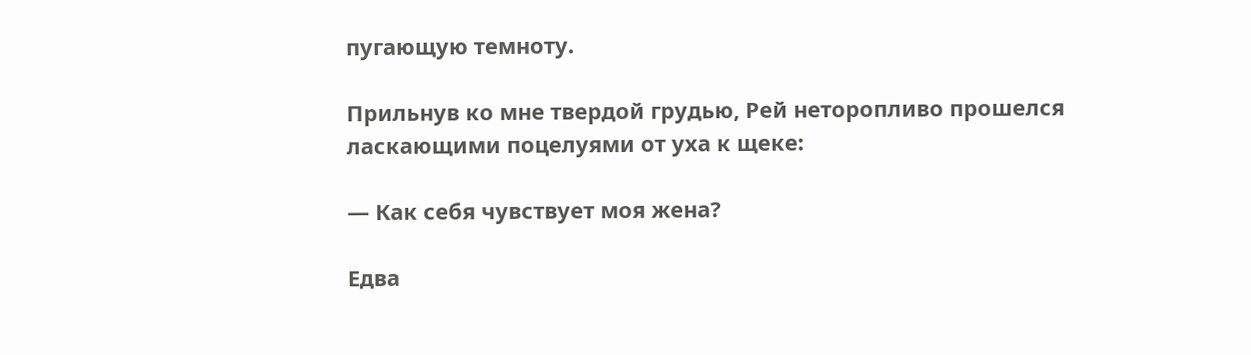пугающую темноту.

Прильнув ко мне твердой грудью, Рей неторопливо прошелся ласкающими поцелуями от уха к щеке:

— Как себя чувствует моя жена?

Едва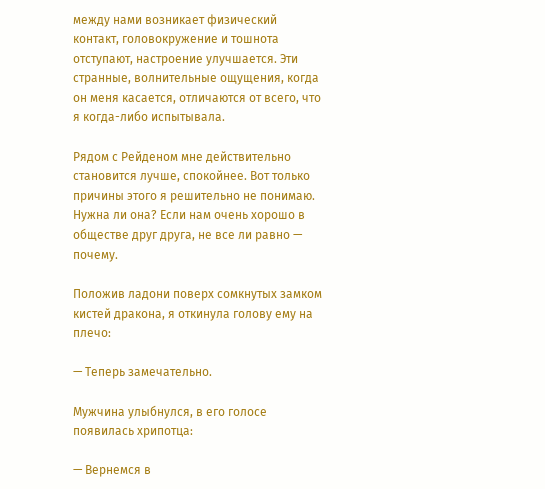между нами возникает физический контакт, головокружение и тошнота отступают, настроение улучшается. Эти странные, волнительные ощущения, когда он меня касается, отличаются от всего, что я когда-либо испытывала.

Рядом с Рейденом мне действительно становится лучше, спокойнее. Вот только причины этого я решительно не понимаю. Нужна ли она? Если нам очень хорошо в обществе друг друга, не все ли равно — почему.

Положив ладони поверх сомкнутых замком кистей дракона, я откинула голову ему на плечо:

— Теперь замечательно.

Мужчина улыбнулся, в его голосе появилась хрипотца:

— Вернемся в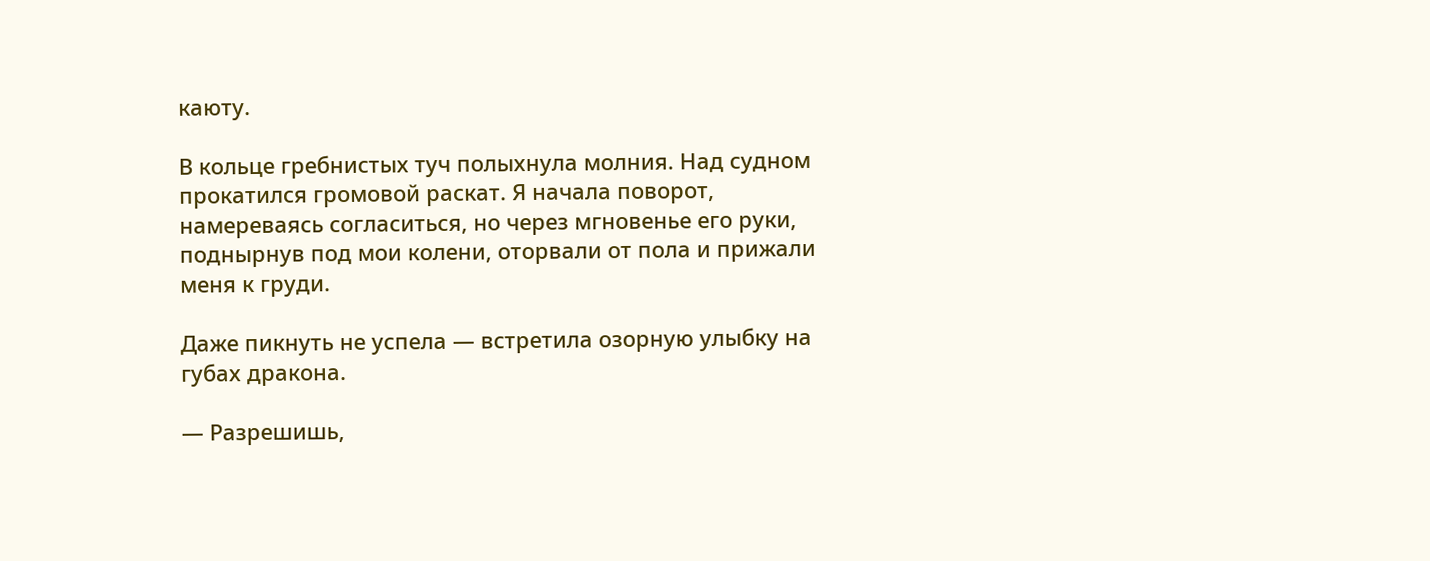каюту.

В кольце гребнистых туч полыхнула молния. Над судном прокатился громовой раскат. Я начала поворот, намереваясь согласиться, но через мгновенье его руки, поднырнув под мои колени, оторвали от пола и прижали меня к груди.

Даже пикнуть не успела — встретила озорную улыбку на губах дракона.

— Разрешишь,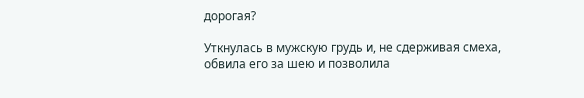дорогая?

Уткнулась в мужскую грудь и, не сдерживая смеха, обвила его за шею и позволила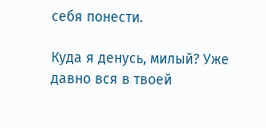себя понести.

Куда я денусь, милый? Уже давно вся в твоей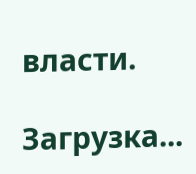власти.

Загрузка...